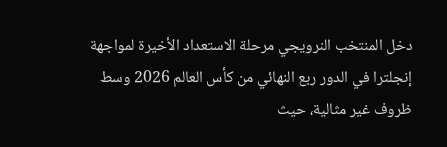دخل المنتخب النرويجي مرحلة الاستعداد الأخيرة لمواجهة إنجلترا في الدور ربع النهائي من كأس العالم 2026 وسط ظروف غير مثالية، حيث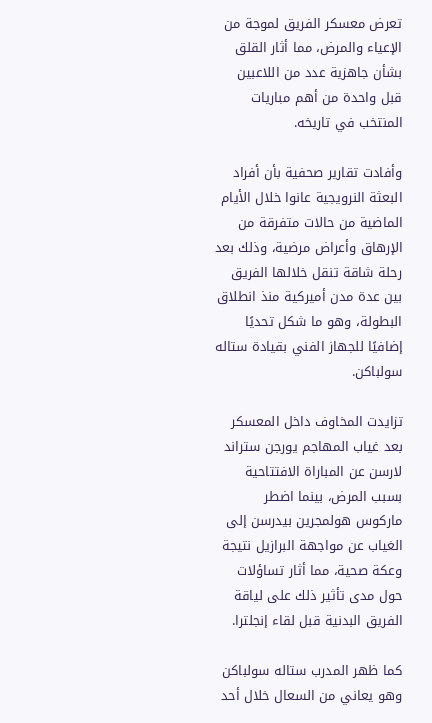تعرض معسكر الفريق لموجة من الإعياء والمرض، مما أثار القلق بشأن جاهزية عدد من اللاعبين قبل واحدة من أهم مباريات المنتخب في تاريخه.

وأفادت تقارير صحفية بأن أفراد البعثة النرويجية عانوا خلال الأيام الماضية من حالات متفرقة من الإرهاق وأعراض مرضية، وذلك بعد رحلة شاقة تنقل خلالها الفريق بين عدة مدن أميركية منذ انطلاق البطولة، وهو ما شكل تحديًا إضافيًا للجهاز الفني بقيادة ستاله سولباكن.

تزايدت المخاوف داخل المعسكر بعد غياب المهاجم يورجن ستراند لارسن عن المباراة الافتتاحية بسبب المرض، بينما اضطر ماركوس هولمجرين بيدرسن إلى الغياب عن مواجهة البرازيل نتيجة وعكة صحية، مما أثار تساؤلات حول مدى تأثير ذلك على لياقة الفريق البدنية قبل لقاء إنجلترا.

كما ظهر المدرب ستاله سولباكن وهو يعاني من السعال خلال أحد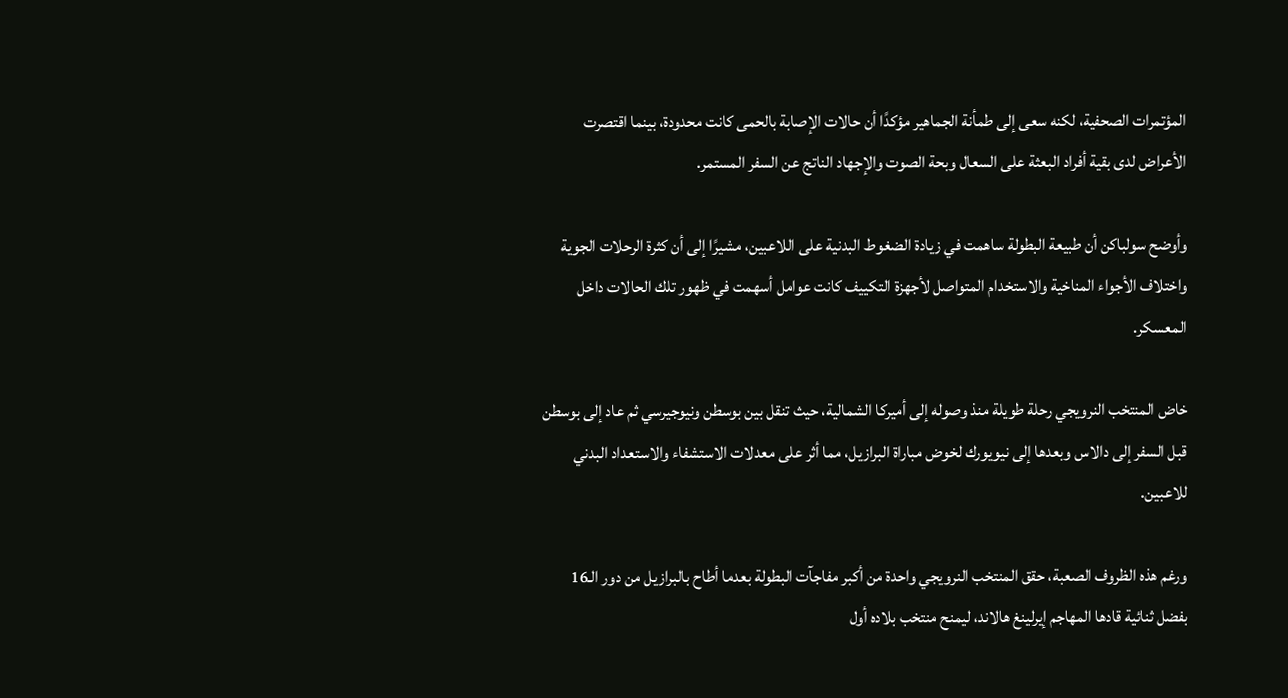المؤتمرات الصحفية، لكنه سعى إلى طمأنة الجماهير مؤكدًا أن حالات الإصابة بالحمى كانت محدودة، بينما اقتصرت الأعراض لدى بقية أفراد البعثة على السعال وبحة الصوت والإجهاد الناتج عن السفر المستمر.

وأوضح سولباكن أن طبيعة البطولة ساهمت في زيادة الضغوط البدنية على اللاعبين، مشيرًا إلى أن كثرة الرحلات الجوية واختلاف الأجواء المناخية والاستخدام المتواصل لأجهزة التكييف كانت عوامل أسهمت في ظهور تلك الحالات داخل المعسكر.

خاض المنتخب النرويجي رحلة طويلة منذ وصوله إلى أميركا الشمالية، حيث تنقل بين بوسطن ونيوجيرسي ثم عاد إلى بوسطن قبل السفر إلى دالاس وبعدها إلى نيويورك لخوض مباراة البرازيل، مما أثر على معدلات الاستشفاء والاستعداد البدني للاعبين.

ورغم هذه الظروف الصعبة، حقق المنتخب النرويجي واحدة من أكبر مفاجآت البطولة بعدما أطاح بالبرازيل من دور الـ16 بفضل ثنائية قادها المهاجم إيرلينغ هالاند، ليمنح منتخب بلاده أول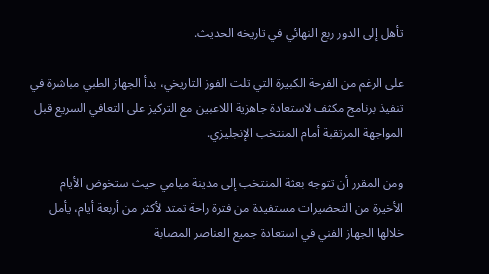تأهل إلى الدور ربع النهائي في تاريخه الحديث.

على الرغم من الفرحة الكبيرة التي تلت الفوز التاريخي، بدأ الجهاز الطبي مباشرة في تنفيذ برنامج مكثف لاستعادة جاهزية اللاعبين مع التركيز على التعافي السريع قبل المواجهة المرتقبة أمام المنتخب الإنجليزي.

ومن المقرر أن تتوجه بعثة المنتخب إلى مدينة ميامي حيث ستخوض الأيام الأخيرة من التحضيرات مستفيدة من فترة راحة تمتد لأكثر من أربعة أيام، يأمل خلالها الجهاز الفني في استعادة جميع العناصر المصابة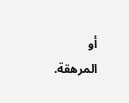أو المرهقة.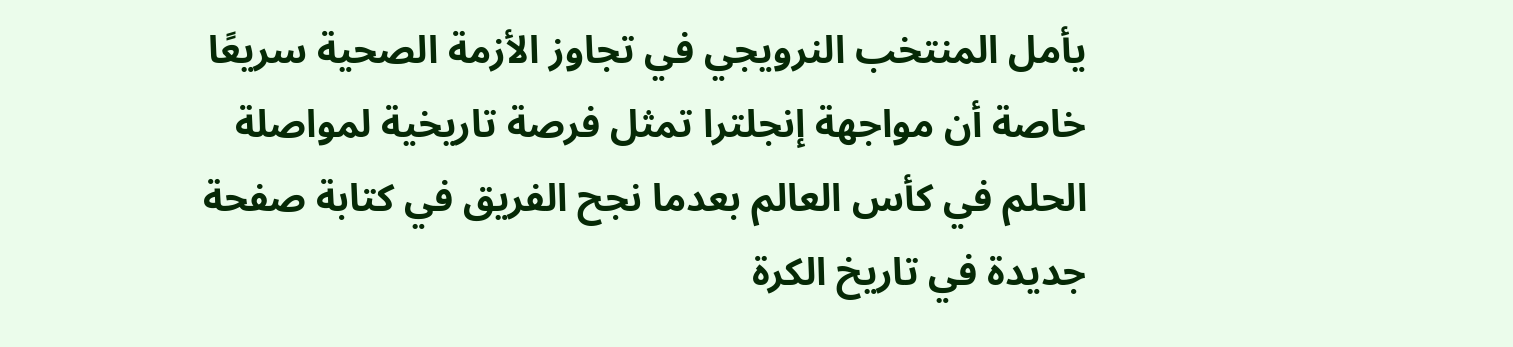يأمل المنتخب النرويجي في تجاوز الأزمة الصحية سريعًا خاصة أن مواجهة إنجلترا تمثل فرصة تاريخية لمواصلة الحلم في كأس العالم بعدما نجح الفريق في كتابة صفحة جديدة في تاريخ الكرة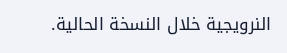النرويجية خلال النسخة الحالية.